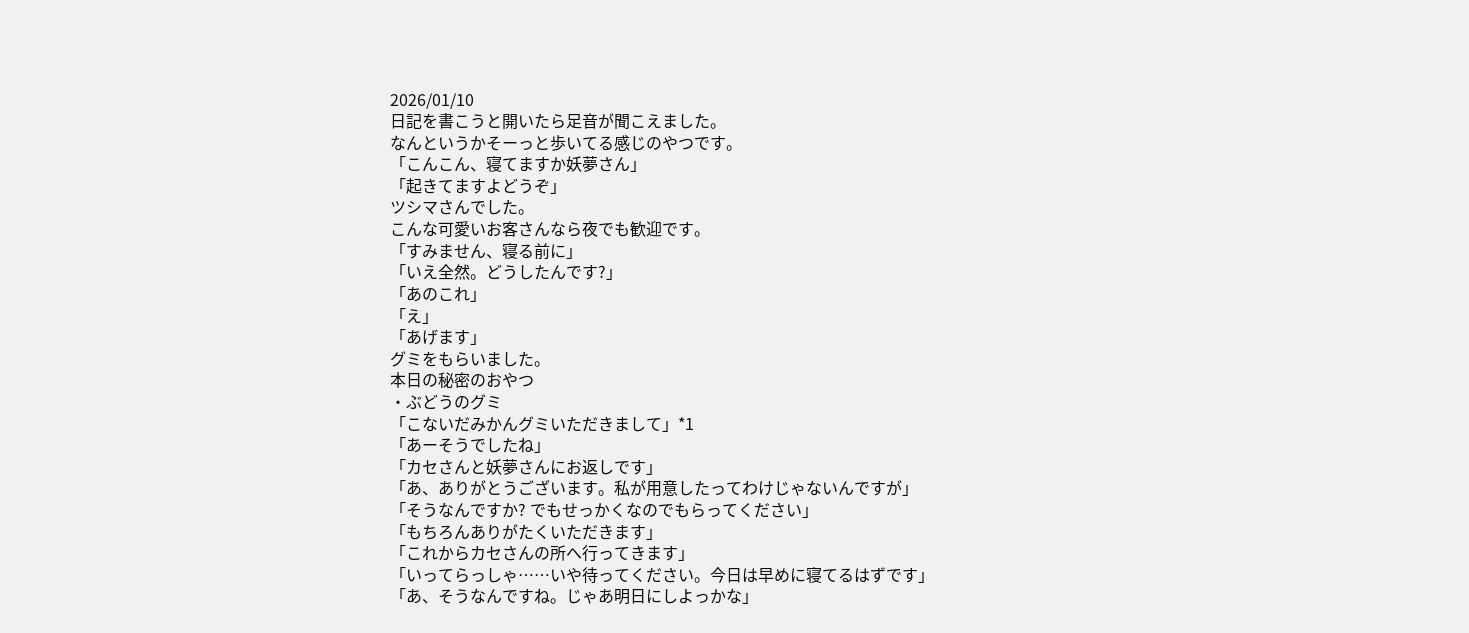2026/01/10
日記を書こうと開いたら足音が聞こえました。
なんというかそーっと歩いてる感じのやつです。
「こんこん、寝てますか妖夢さん」
「起きてますよどうぞ」
ツシマさんでした。
こんな可愛いお客さんなら夜でも歓迎です。
「すみません、寝る前に」
「いえ全然。どうしたんです?」
「あのこれ」
「え」
「あげます」
グミをもらいました。
本日の秘密のおやつ
・ぶどうのグミ
「こないだみかんグミいただきまして」*1
「あーそうでしたね」
「カセさんと妖夢さんにお返しです」
「あ、ありがとうございます。私が用意したってわけじゃないんですが」
「そうなんですか? でもせっかくなのでもらってください」
「もちろんありがたくいただきます」
「これからカセさんの所へ行ってきます」
「いってらっしゃ……いや待ってください。今日は早めに寝てるはずです」
「あ、そうなんですね。じゃあ明日にしよっかな」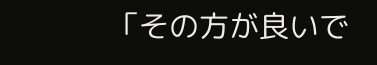「その方が良いで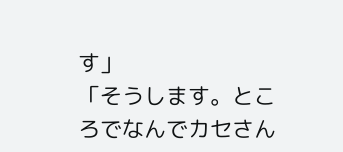す」
「そうします。ところでなんでカセさん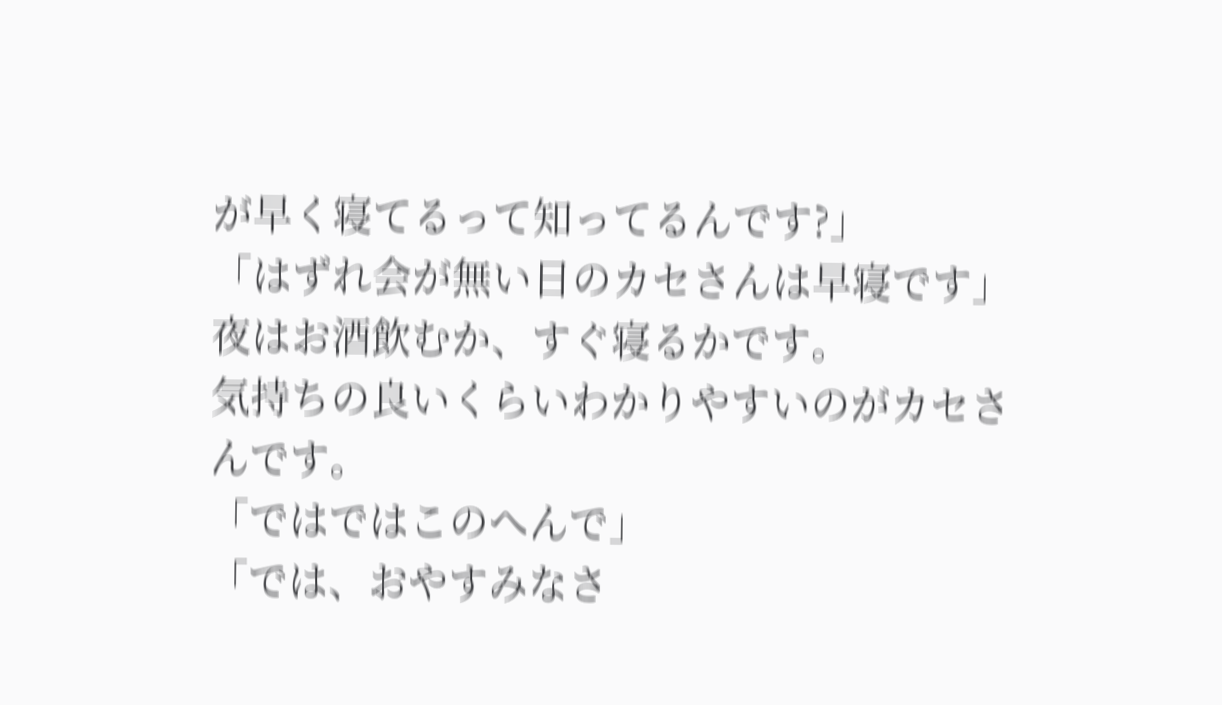が早く寝てるって知ってるんです?」
「はずれ会が無い日のカセさんは早寝です」
夜はお酒飲むか、すぐ寝るかです。
気持ちの良いくらいわかりやすいのがカセさんです。
「ではではこのへんで」
「では、おやすみなさ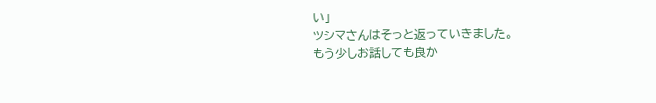い」
ツシマさんはそっと返っていきました。
もう少しお話しても良か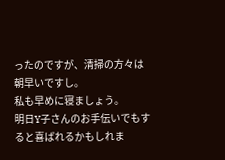ったのですが、清掃の方々は朝早いですし。
私も早めに寝ましょう。
明日Y子さんのお手伝いでもすると喜ばれるかもしれま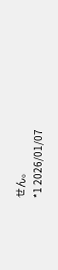せん。
*1 2026/01/07